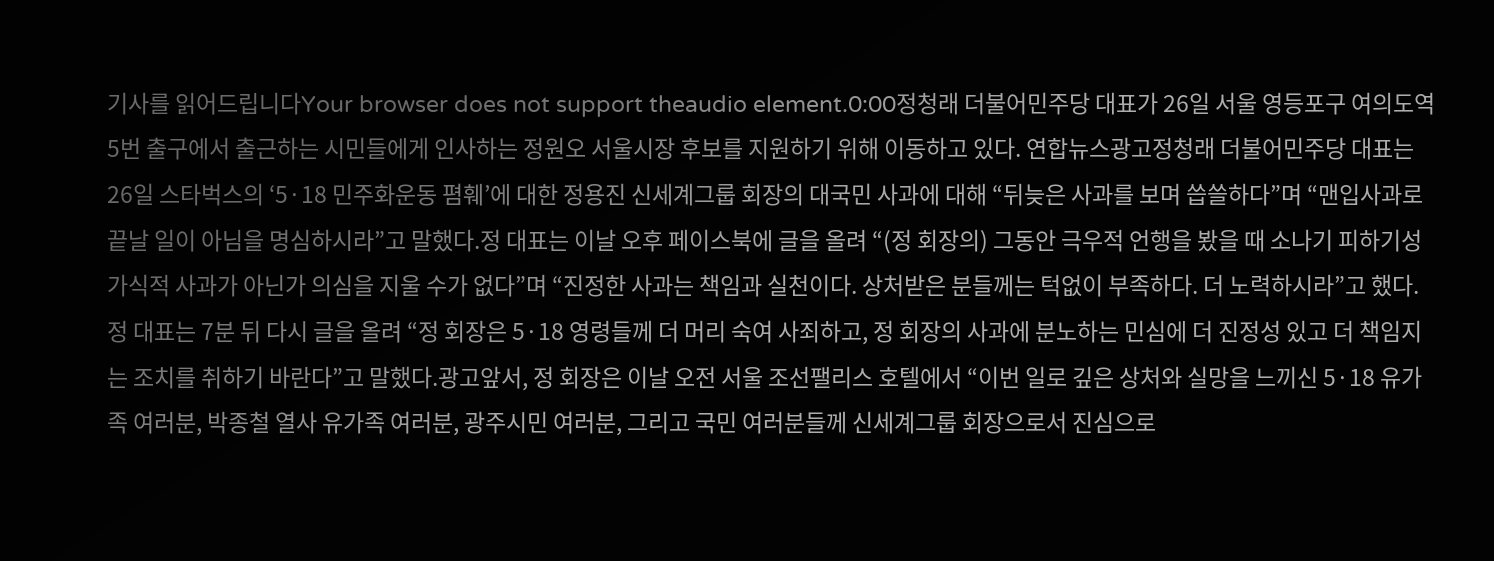기사를 읽어드립니다Your browser does not support theaudio element.0:00정청래 더불어민주당 대표가 26일 서울 영등포구 여의도역 5번 출구에서 출근하는 시민들에게 인사하는 정원오 서울시장 후보를 지원하기 위해 이동하고 있다. 연합뉴스광고정청래 더불어민주당 대표는 26일 스타벅스의 ‘5·18 민주화운동 폄훼’에 대한 정용진 신세계그룹 회장의 대국민 사과에 대해 “뒤늦은 사과를 보며 씁쓸하다”며 “맨입사과로 끝날 일이 아님을 명심하시라”고 말했다.정 대표는 이날 오후 페이스북에 글을 올려 “(정 회장의) 그동안 극우적 언행을 봤을 때 소나기 피하기성 가식적 사과가 아닌가 의심을 지울 수가 없다”며 “진정한 사과는 책임과 실천이다. 상처받은 분들께는 턱없이 부족하다. 더 노력하시라”고 했다.정 대표는 7분 뒤 다시 글을 올려 “정 회장은 5·18 영령들께 더 머리 숙여 사죄하고, 정 회장의 사과에 분노하는 민심에 더 진정성 있고 더 책임지는 조치를 취하기 바란다”고 말했다.광고앞서, 정 회장은 이날 오전 서울 조선팰리스 호텔에서 “이번 일로 깊은 상처와 실망을 느끼신 5·18 유가족 여러분, 박종철 열사 유가족 여러분, 광주시민 여러분, 그리고 국민 여러분들께 신세계그룹 회장으로서 진심으로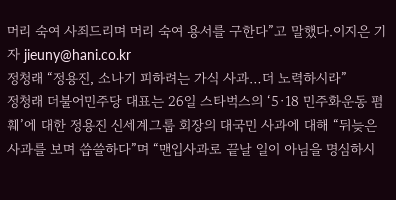머리 숙여 사죄드리며 머리 숙여 용서를 구한다”고 말했다.이지은 기자 jieuny@hani.co.kr
정청래 “정용진, 소나기 피하려는 가식 사과…더 노력하시라”
정청래 더불어민주당 대표는 26일 스타벅스의 ‘5·18 민주화운동 폄훼’에 대한 정용진 신세계그룹 회장의 대국민 사과에 대해 “뒤늦은 사과를 보며 씁쓸하다”며 “맨입사과로 끝날 일이 아님을 명심하시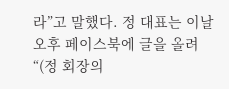라”고 말했다. 정 대표는 이날 오후 페이스북에 글을 올려 “(정 회장의